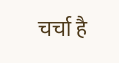चर्चा है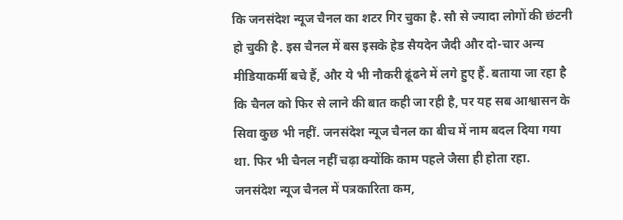कि जनसंदेश न्यूज चैनल का शटर गिर चुका है. सौ से ज्यादा लोगों की छंटनी हो चुकी है. इस चैनल में बस इसके हेड सैयदेन जैदी और दो-चार अन्य मीडियाकर्मी बचे हैं, और ये भी नौकरी ढूंढने में लगे हुए हैं. बताया जा रहा है कि चैनल को फिर से लाने की बात कही जा रही है, पर यह सब आश्वासन के सिवा कुछ भी नहीं. जनसंदेश न्यूज चैनल का बीच में नाम बदल दिया गया था. फिर भी चैनल नहीं चढ़ा क्योंकि काम पहले जैसा ही होता रहा.
जनसंदेश न्यूज चैनल में पत्रकारिता कम,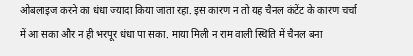ओबलाइज करने का धंधा ज्यादा किया जाता रहा. इस कारण न तो यह चैनल कंटेंट के कारण चर्चा में आ सका और न ही भरपूर धंधा पा सका. माया मिली न राम वाली स्थिति में चैनल बना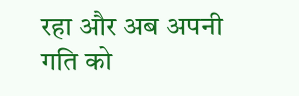रहा और अब अपनी गति को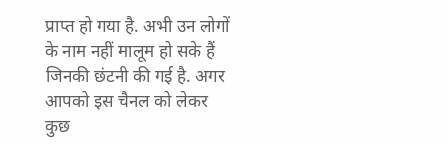प्राप्त हो गया है. अभी उन लोगों के नाम नहीं मालूम हो सके हैं जिनकी छंटनी की गई है. अगर आपको इस चैनल को लेकर कुछ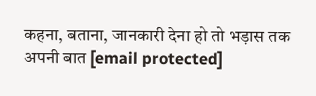कहना, बताना, जानकारी देना हो तो भड़ास तक अपनी बात [email protected]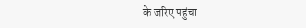के जरिए पहुंचा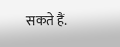सकते हैं.